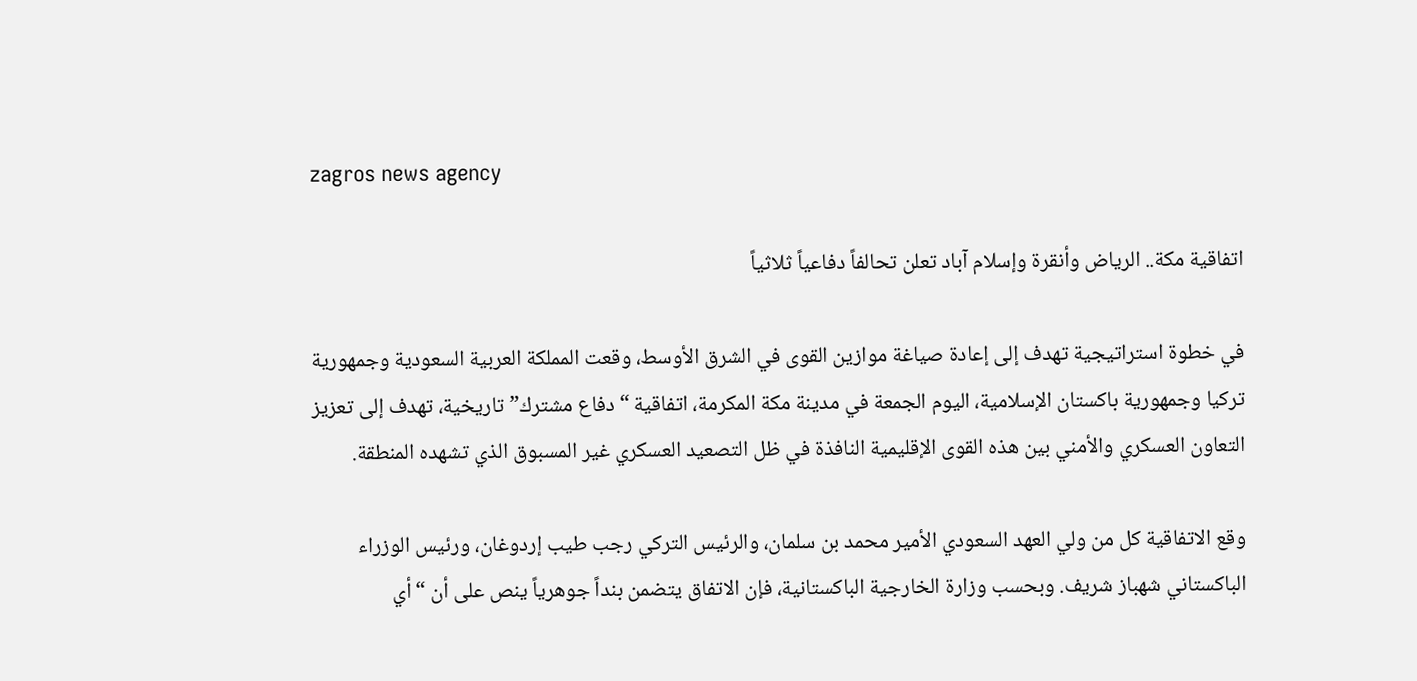zagros news agency

اتفاقية مكة.. الرياض وأنقرة وإسلام آباد تعلن تحالفاً دفاعياً ثلاثياً

في خطوة استراتيجية تهدف إلى إعادة صياغة موازين القوى في الشرق الأوسط، وقعت المملكة العربية السعودية وجمهورية تركيا وجمهورية باكستان الإسلامية، اليوم الجمعة في مدينة مكة المكرمة، اتفاقية “دفاع مشترك” تاريخية، تهدف إلى تعزيز التعاون العسكري والأمني بين هذه القوى الإقليمية النافذة في ظل التصعيد العسكري غير المسبوق الذي تشهده المنطقة.

وقع الاتفاقية كل من ولي العهد السعودي الأمير محمد بن سلمان، والرئيس التركي رجب طيب إردوغان، ورئيس الوزراء الباكستاني شهباز شريف. وبحسب وزارة الخارجية الباكستانية، فإن الاتفاق يتضمن بنداً جوهرياً ينص على أن “أي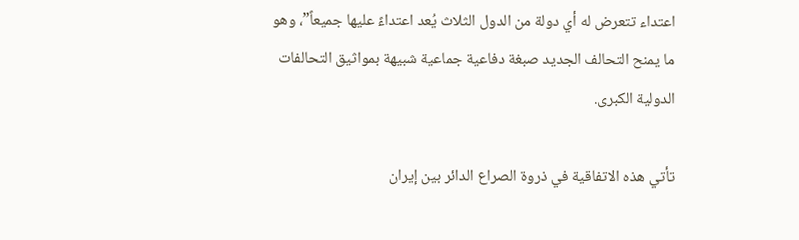اعتداء تتعرض له أي دولة من الدول الثلاث يُعد اعتداءً عليها جميعاً”، وهو ما يمنح التحالف الجديد صبغة دفاعية جماعية شبيهة بمواثيق التحالفات الدولية الكبرى.

تأتي هذه الاتفاقية في ذروة الصراع الدائر بين إيران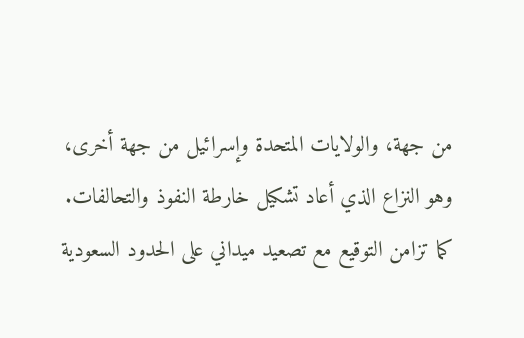من جهة، والولايات المتحدة وإسرائيل من جهة أخرى، وهو النزاع الذي أعاد تشكيل خارطة النفوذ والتحالفات. كما تزامن التوقيع مع تصعيد ميداني على الحدود السعودية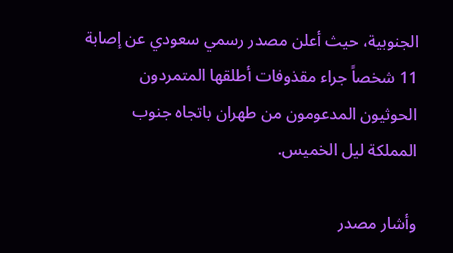الجنوبية، حيث أعلن مصدر رسمي سعودي عن إصابة 11 شخصاً جراء مقذوفات أطلقها المتمردون الحوثيون المدعومون من طهران باتجاه جنوب المملكة ليل الخميس.

وأشار مصدر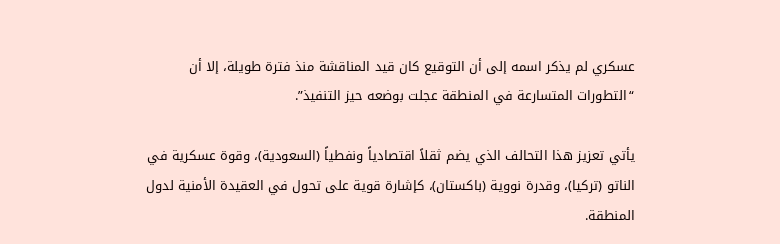عسكري لم يذكر اسمه إلى أن التوقيع كان قيد المناقشة منذ فترة طويلة، إلا أن “التطورات المتسارعة في المنطقة عجلت بوضعه حيز التنفيذ”.

يأتي تعزيز هذا التحالف الذي يضم ثقلاً اقتصادياً ونفطياً (السعودية)، وقوة عسكرية في الناتو (تركيا)، وقدرة نووية (باكستان)، كإشارة قوية على تحول في العقيدة الأمنية لدول المنطقة.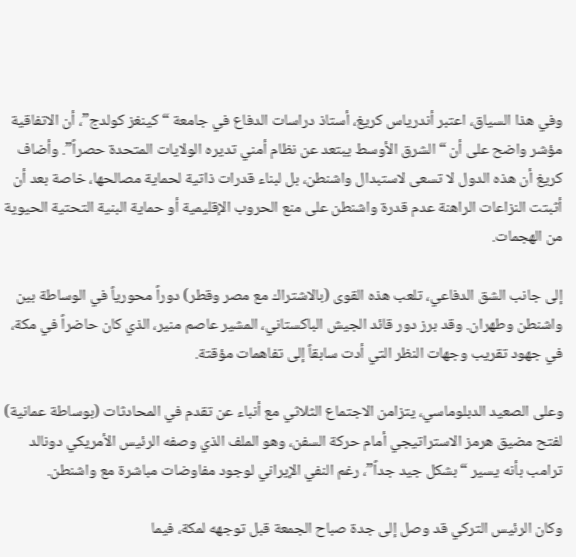وفي هذا السياق، اعتبر أندرياس كريغ، أستاذ دراسات الدفاع في جامعة “كينغز كولدج”، أن الاتفاقية مؤشر واضح على أن “الشرق الأوسط يبتعد عن نظام أمني تديره الولايات المتحدة حصراً”. وأضاف كريغ أن هذه الدول لا تسعى لاستبدال واشنطن، بل لبناء قدرات ذاتية لحماية مصالحها، خاصة بعد أن أثبتت النزاعات الراهنة عدم قدرة واشنطن على منع الحروب الإقليمية أو حماية البنية التحتية الحيوية من الهجمات.

إلى جانب الشق الدفاعي، تلعب هذه القوى (بالاشتراك مع مصر وقطر) دوراً محورياً في الوساطة بين واشنطن وطهران. وقد برز دور قائد الجيش الباكستاني، المشير عاصم منير، الذي كان حاضراً في مكة، في جهود تقريب وجهات النظر التي أدت سابقاً إلى تفاهمات مؤقتة.

وعلى الصعيد الدبلوماسي، يتزامن الاجتماع الثلاثي مع أنباء عن تقدم في المحادثات (بوساطة عمانية) لفتح مضيق هرمز الاستراتيجي أمام حركة السفن، وهو الملف الذي وصفه الرئيس الأمريكي دونالد ترامب بأنه يسير “بشكل جيد جداً”، رغم النفي الإيراني لوجود مفاوضات مباشرة مع واشنطن.

وكان الرئيس التركي قد وصل إلى جدة صباح الجمعة قبل توجهه لمكة، فيما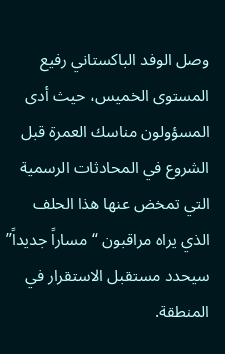وصل الوفد الباكستاني رفيع المستوى الخميس، حيث أدى المسؤولون مناسك العمرة قبل الشروع في المحادثات الرسمية التي تمخض عنها هذا الحلف الذي يراه مراقبون “مساراً جديداً” سيحدد مستقبل الاستقرار في المنطقة.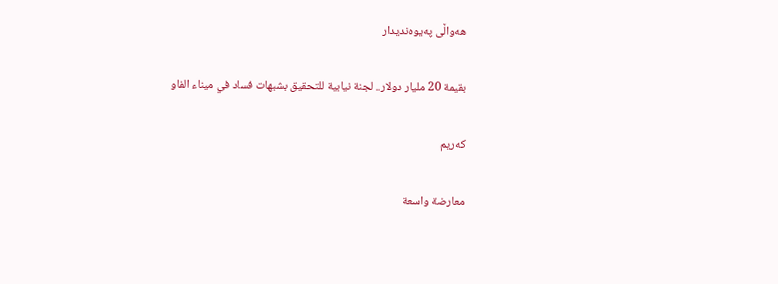هەواڵی پەیوەندیدار

بقيمة 20 مليار دولار.. لجنة نيابية للتحقيق بشبهات فساد في ميناء الفاو

کەریم

معارضة واسعة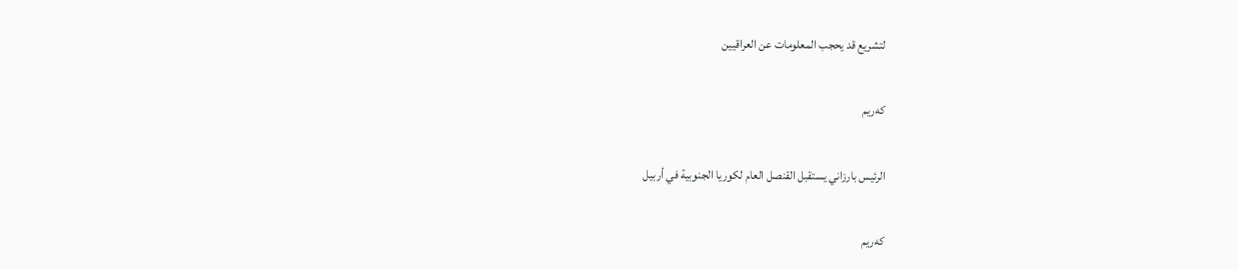لتشريع قد يحجب المعلومات عن العراقيين

کەریم

الرئيس بارزاني يستقبل القنصل العام لكوريا الجنوبية في أربيل

کەریم